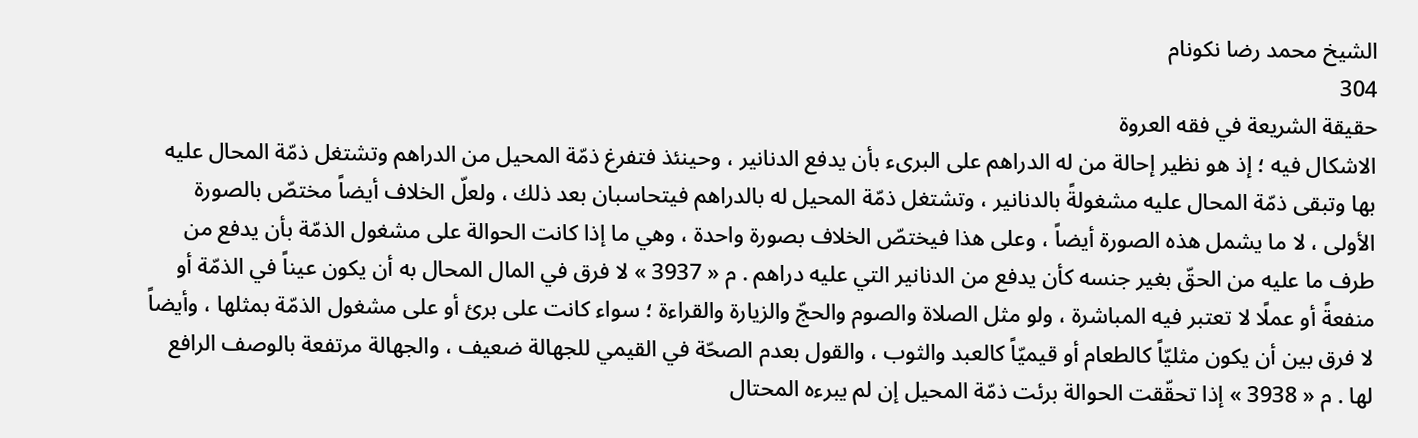الشيخ محمد رضا نكونام
304
حقيقة الشريعة في فقه العروة
الاشكال فيه ؛ إذ هو نظير إحالة من له الدراهم على البرىء بأن يدفع الدنانير ، وحينئذ فتفرغ ذمّة المحيل من الدراهم وتشتغل ذمّة المحال عليه بها وتبقى ذمّة المحال عليه مشغولةً بالدنانير ، وتشتغل ذمّة المحيل له بالدراهم فيتحاسبان بعد ذلك ، ولعلّ الخلاف أيضاً مختصّ بالصورة الأولى ، لا ما يشمل هذه الصورة أيضاً ، وعلى هذا فيختصّ الخلاف بصورة واحدة ، وهي ما إذا كانت الحوالة على مشغول الذمّة بأن يدفع من طرف ما عليه من الحقّ بغير جنسه كأن يدفع من الدنانير التي عليه دراهم . م « 3937 » لا فرق في المال المحال به أن يكون عيناً في الذمّة أو منفعةً أو عملًا لا تعتبر فيه المباشرة ، ولو مثل الصلاة والصوم والحجّ والزيارة والقراءة ؛ سواء كانت على برئ أو على مشغول الذمّة بمثلها ، وأيضاً لا فرق بين أن يكون مثليّاً كالطعام أو قيميّاً كالعبد والثوب ، والقول بعدم الصحّة في القيمي للجهالة ضعيف ، والجهالة مرتفعة بالوصف الرافع لها . م « 3938 » إذا تحقّقت الحوالة برئت ذمّة المحيل إن لم يبرءه المحتال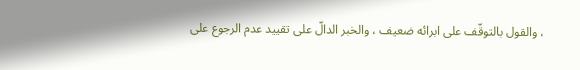، والقول بالتوقّف على ابرائه ضعيف ، والخبر الدالّ على تقييد عدم الرجوع على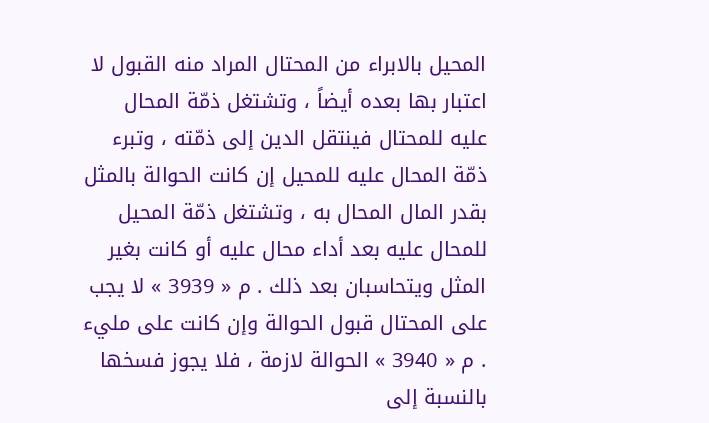المحيل بالابراء من المحتال المراد منه القبول لا اعتبار بها بعده أيضاً ، وتشتغل ذمّة المحال عليه للمحتال فينتقل الدين إلى ذمّته ، وتبرء ذمّة المحال عليه للمحيل إن كانت الحوالة بالمثل بقدر المال المحال به ، وتشتغل ذمّة المحيل للمحال عليه بعد أداء محال عليه أو كانت بغير المثل ويتحاسبان بعد ذلك . م « 3939 » لا يجب على المحتال قبول الحوالة وإن كانت على مليء . م « 3940 » الحوالة لازمة ، فلا يجوز فسخها بالنسبة إلى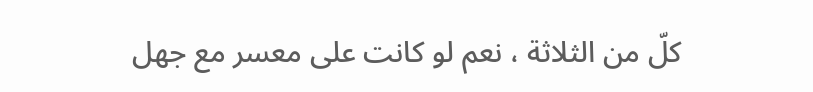كلّ من الثلاثة ، نعم لو كانت على معسر مع جهل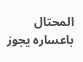المحتال باعساره يجوز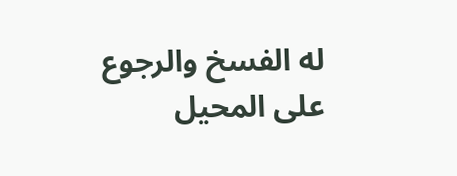له الفسخ والرجوع على المحيل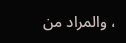، والمراد من